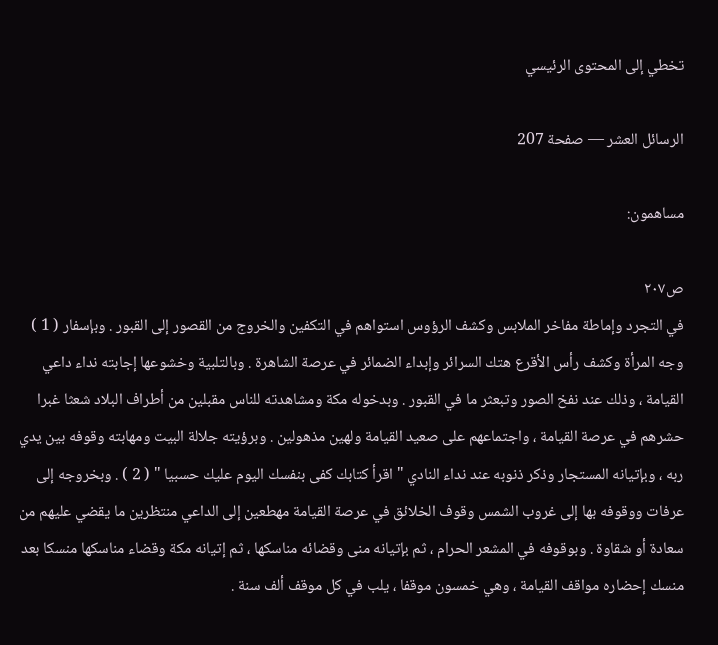تخطي إلى المحتوى الرئيسي

الرسائل العشر — صفحة 207

مساهمون:

ص٢٠٧
في التجرد وإماطة مفاخر الملابس وكشف الرؤوس استواهم في التكفين والخروج من القصور إلى القبور . وبإسفار ( 1 ) وجه المرأة وكشف رأس الأقرع هتك السرائر وإبداء الضمائر في عرصة الشاهرة . وبالتلبية وخشوعها إجابته نداء داعي القيامة ، وذلك عند نفخ الصور وتبعثر ما في القبور . وبدخوله مكة ومشاهدته للناس مقبلين من أطراف البلاد شعثا غبرا حشرهم في عرصة القيامة ، واجتماعهم على صعيد القيامة ولهين مذهولين . وبرؤيته جلالة البيت ومهابته وقوفه بين يدي ربه ، وبإتيانه المستجار وذكر ذنوبه عند نداء النادي " اقرأ كتابك كفى بنفسك اليوم عليك حسبيا " ( 2 ) . وبخروجه إلى عرفات ووقوفه بها إلى غروب الشمس وقوف الخلائق في عرصة القيامة مهطعين إلى الداعي منتظرين ما يقضي عليهم من سعادة أو شقاوة . وبوقوفه في المشعر الحرام ، ثم بإتيانه منى وقضائه مناسكها ، ثم إتيانه مكة وقضاء مناسكها منسكا بعد منسك إحضاره مواقف القيامة ، وهي خمسون موقفا ، يلب في كل موقف ألف سنة .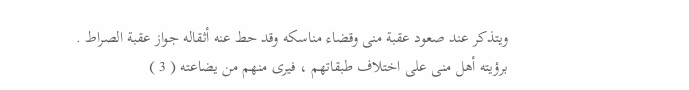ويتذكر عند صعود عقبة منى وقضاء مناسكه وقد حط عنه أثقاله جواز عقبة الصراط . برؤيته أهل منى على اختلاف طبقاتهم ، فيرى منهم من يضاعته ( 3 )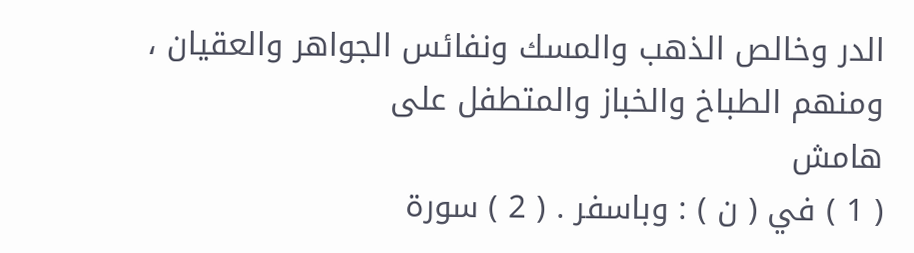الدر وخالص الذهب والمسك ونفائس الجواهر والعقيان ، ومنهم الطباخ والخباز والمتطفل على
هامش
( 1 ) في ( ن ) : وباسفر . ( 2 ) سورة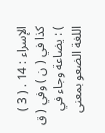الإسراء : 14 . ( 3 ) كذا في ( ن ) وفي ( ق ) : يضاعة وجاء في اللغة الضعو بمعنى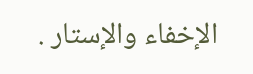الإخفاء والإستار .